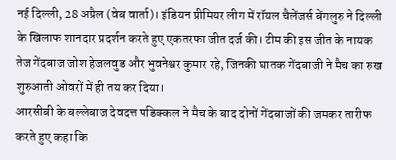नई दिल्ली, 28 अप्रैल (वेब वार्ता)। इंडियन प्रीमियर लीग में रॉयल चैलेंजर्स बेंगलुरु ने दिल्ली के खिलाफ शानदार प्रदर्शन करते हुए एकतरफा जीत दर्ज की। टीम की इस जीत के नायक तेज गेंदबाज जोश हेजलवुड और भुवनेश्वर कुमार रहे, जिनकी घातक गेंदबाजी ने मैच का रुख शुरुआती ओवरों में ही तय कर दिया।
आरसीबी के बल्लेबाज देवदत्त पडिक्कल ने मैच के बाद दोनों गेंदबाजों की जमकर तारीफ करते हुए कहा कि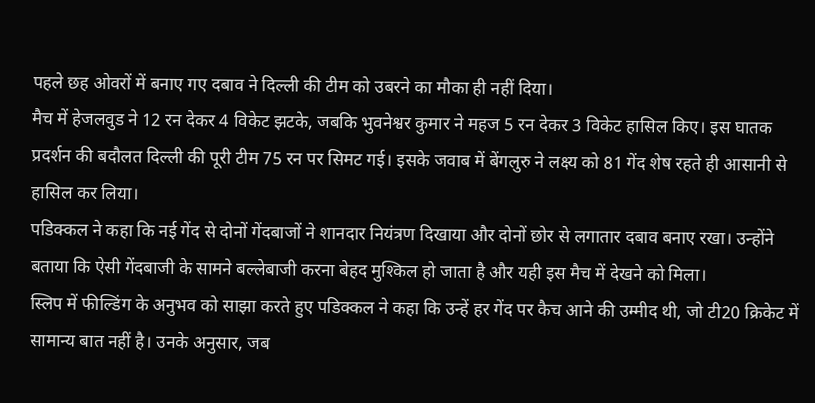पहले छह ओवरों में बनाए गए दबाव ने दिल्ली की टीम को उबरने का मौका ही नहीं दिया।
मैच में हेजलवुड ने 12 रन देकर 4 विकेट झटके, जबकि भुवनेश्वर कुमार ने महज 5 रन देकर 3 विकेट हासिल किए। इस घातक प्रदर्शन की बदौलत दिल्ली की पूरी टीम 75 रन पर सिमट गई। इसके जवाब में बेंगलुरु ने लक्ष्य को 81 गेंद शेष रहते ही आसानी से हासिल कर लिया।
पडिक्कल ने कहा कि नई गेंद से दोनों गेंदबाजों ने शानदार नियंत्रण दिखाया और दोनों छोर से लगातार दबाव बनाए रखा। उन्होंने बताया कि ऐसी गेंदबाजी के सामने बल्लेबाजी करना बेहद मुश्किल हो जाता है और यही इस मैच में देखने को मिला।
स्लिप में फील्डिंग के अनुभव को साझा करते हुए पडिक्कल ने कहा कि उन्हें हर गेंद पर कैच आने की उम्मीद थी, जो टी20 क्रिकेट में सामान्य बात नहीं है। उनके अनुसार, जब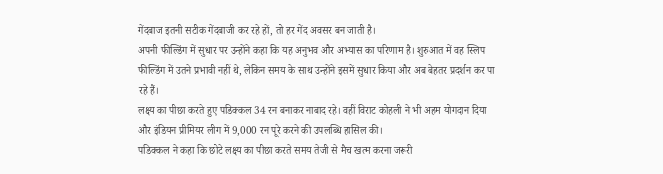गेंदबाज इतनी सटीक गेंदबाजी कर रहे हों, तो हर गेंद अवसर बन जाती है।
अपनी फील्डिंग में सुधार पर उन्होंने कहा कि यह अनुभव और अभ्यास का परिणाम है। शुरुआत में वह स्लिप फील्डिंग में उतने प्रभावी नहीं थे, लेकिन समय के साथ उन्होंने इसमें सुधार किया और अब बेहतर प्रदर्शन कर पा रहे हैं।
लक्ष्य का पीछा करते हुए पडिक्कल 34 रन बनाकर नाबाद रहे। वहीं विराट कोहली ने भी अहम योगदान दिया और इंडियन प्रीमियर लीग में 9,000 रन पूरे करने की उपलब्धि हासिल की।
पडिक्कल ने कहा कि छोटे लक्ष्य का पीछा करते समय तेजी से मैच खत्म करना जरूरी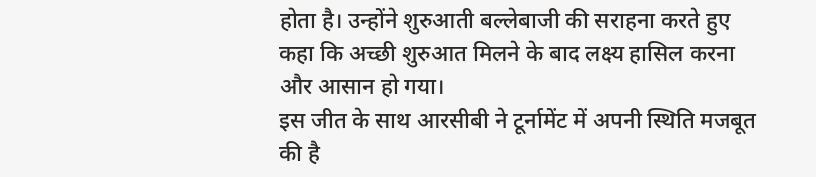होता है। उन्होंने शुरुआती बल्लेबाजी की सराहना करते हुए कहा कि अच्छी शुरुआत मिलने के बाद लक्ष्य हासिल करना और आसान हो गया।
इस जीत के साथ आरसीबी ने टूर्नामेंट में अपनी स्थिति मजबूत की है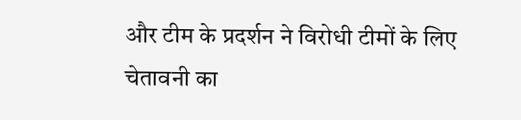और टीम के प्रदर्शन ने विरोधी टीमों के लिए चेतावनी का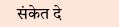संकेत दे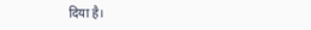दिया है।